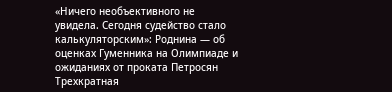«Ничего необъективного не увидела. Сегодня судейство стало калькуляторским»: Роднина — об оценках Гуменника на Олимпиаде и ожиданиях от проката Петросян
Трехкратная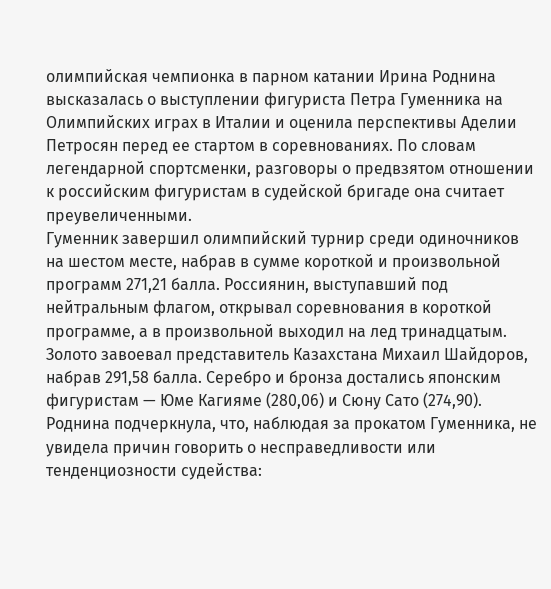олимпийская чемпионка в парном катании Ирина Роднина высказалась о выступлении фигуриста Петра Гуменника на Олимпийских играх в Италии и оценила перспективы Аделии Петросян перед ее стартом в соревнованиях. По словам легендарной спортсменки, разговоры о предвзятом отношении к российским фигуристам в судейской бригаде она считает преувеличенными.
Гуменник завершил олимпийский турнир среди одиночников на шестом месте, набрав в сумме короткой и произвольной программ 271,21 балла. Россиянин, выступавший под нейтральным флагом, открывал соревнования в короткой программе, а в произвольной выходил на лед тринадцатым. Золото завоевал представитель Казахстана Михаил Шайдоров, набрав 291,58 балла. Серебро и бронза достались японским фигуристам — Юме Кагияме (280,06) и Сюну Сато (274,90).
Роднина подчеркнула, что, наблюдая за прокатом Гуменника, не увидела причин говорить о несправедливости или тенденциозности судейства: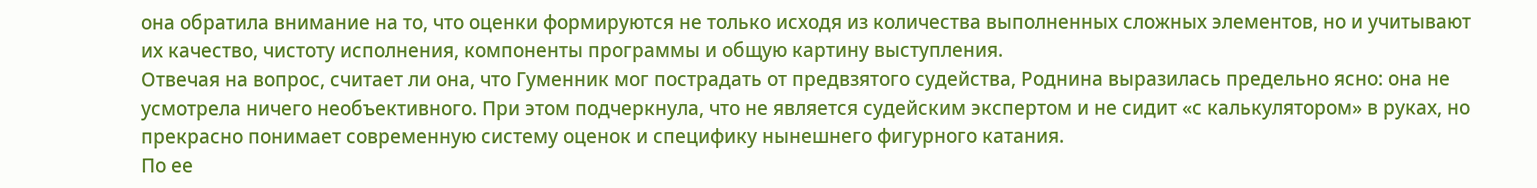она обратила внимание на то, что оценки формируются не только исходя из количества выполненных сложных элементов, но и учитывают их качество, чистоту исполнения, компоненты программы и общую картину выступления.
Отвечая на вопрос, считает ли она, что Гуменник мог пострадать от предвзятого судейства, Роднина выразилась предельно ясно: она не усмотрела ничего необъективного. При этом подчеркнула, что не является судейским экспертом и не сидит «с калькулятором» в руках, но прекрасно понимает современную систему оценок и специфику нынешнего фигурного катания.
По ее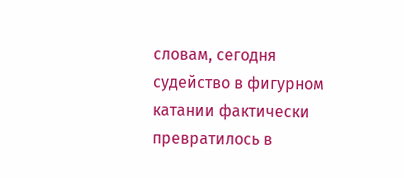словам, сегодня судейство в фигурном катании фактически превратилось в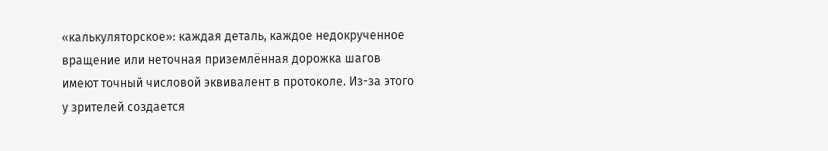«калькуляторское»: каждая деталь, каждое недокрученное вращение или неточная приземлённая дорожка шагов имеют точный числовой эквивалент в протоколе. Из-за этого у зрителей создается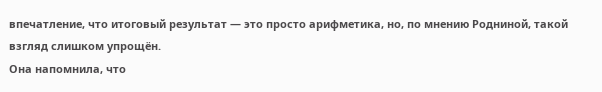впечатление, что итоговый результат — это просто арифметика, но, по мнению Родниной, такой взгляд слишком упрощён.
Она напомнила, что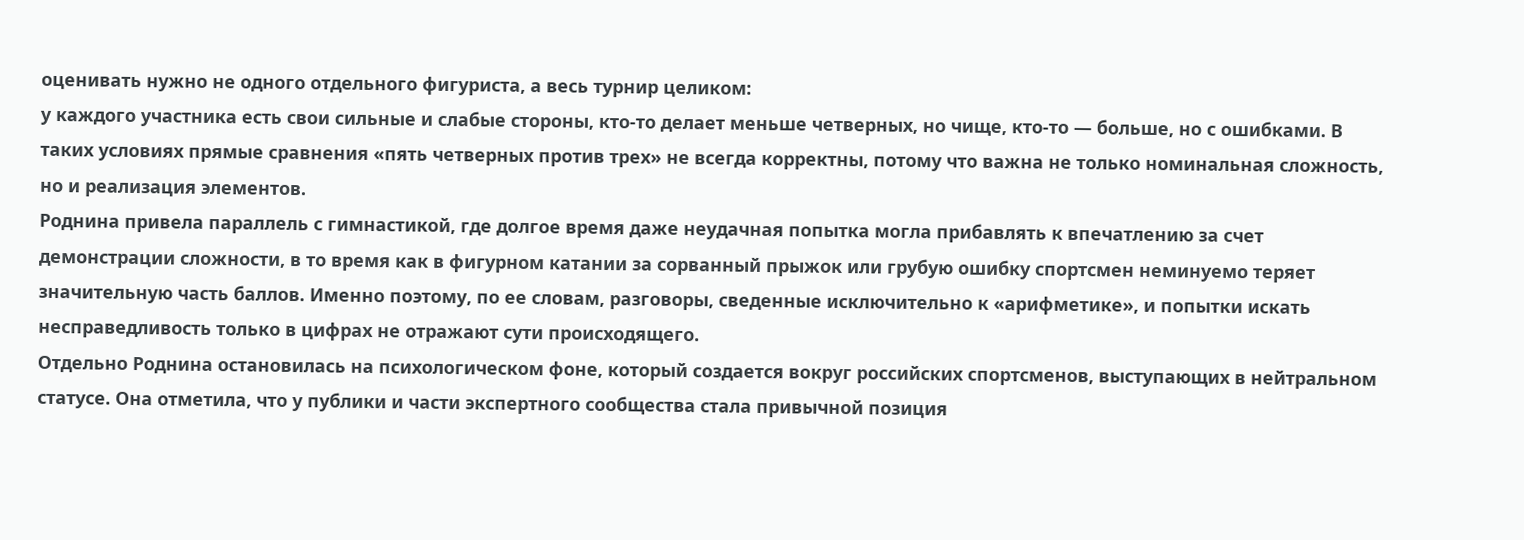оценивать нужно не одного отдельного фигуриста, а весь турнир целиком:
у каждого участника есть свои сильные и слабые стороны, кто-то делает меньше четверных, но чище, кто-то — больше, но с ошибками. В таких условиях прямые сравнения «пять четверных против трех» не всегда корректны, потому что важна не только номинальная сложность, но и реализация элементов.
Роднина привела параллель с гимнастикой, где долгое время даже неудачная попытка могла прибавлять к впечатлению за счет демонстрации сложности, в то время как в фигурном катании за сорванный прыжок или грубую ошибку спортсмен неминуемо теряет значительную часть баллов. Именно поэтому, по ее словам, разговоры, сведенные исключительно к «арифметике», и попытки искать несправедливость только в цифрах не отражают сути происходящего.
Отдельно Роднина остановилась на психологическом фоне, который создается вокруг российских спортсменов, выступающих в нейтральном статусе. Она отметила, что у публики и части экспертного сообщества стала привычной позиция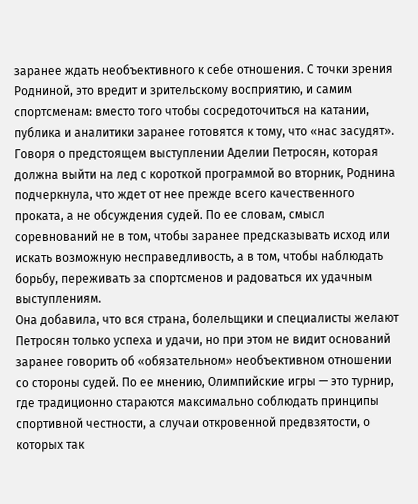заранее ждать необъективного к себе отношения. С точки зрения Родниной, это вредит и зрительскому восприятию, и самим спортсменам: вместо того чтобы сосредоточиться на катании, публика и аналитики заранее готовятся к тому, что «нас засудят».
Говоря о предстоящем выступлении Аделии Петросян, которая должна выйти на лед с короткой программой во вторник, Роднина подчеркнула, что ждет от нее прежде всего качественного проката, а не обсуждения судей. По ее словам, смысл соревнований не в том, чтобы заранее предсказывать исход или искать возможную несправедливость, а в том, чтобы наблюдать борьбу, переживать за спортсменов и радоваться их удачным выступлениям.
Она добавила, что вся страна, болельщики и специалисты желают Петросян только успеха и удачи, но при этом не видит оснований заранее говорить об «обязательном» необъективном отношении со стороны судей. По ее мнению, Олимпийские игры — это турнир, где традиционно стараются максимально соблюдать принципы спортивной честности, а случаи откровенной предвзятости, о которых так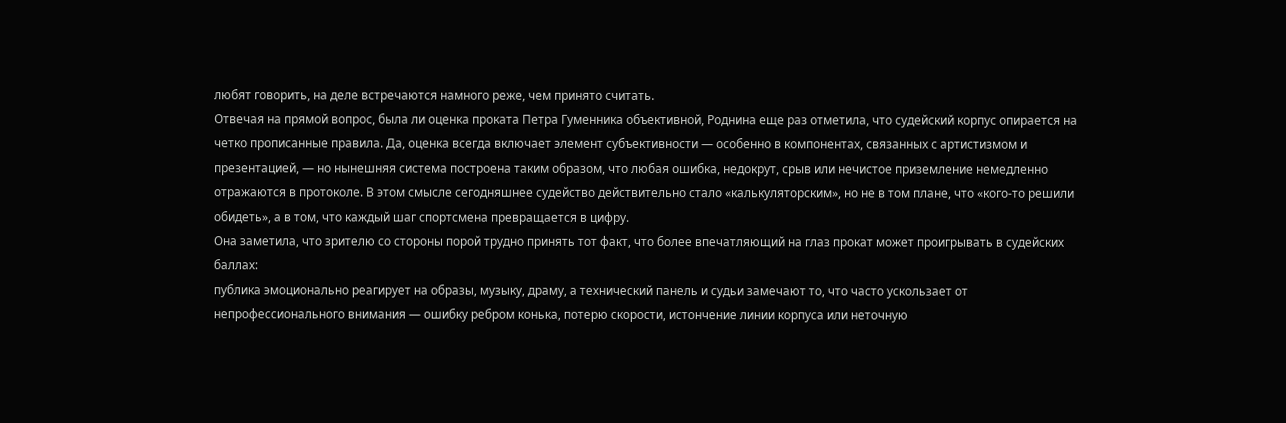любят говорить, на деле встречаются намного реже, чем принято считать.
Отвечая на прямой вопрос, была ли оценка проката Петра Гуменника объективной, Роднина еще раз отметила, что судейский корпус опирается на четко прописанные правила. Да, оценка всегда включает элемент субъективности — особенно в компонентах, связанных с артистизмом и презентацией, — но нынешняя система построена таким образом, что любая ошибка, недокрут, срыв или нечистое приземление немедленно отражаются в протоколе. В этом смысле сегодняшнее судейство действительно стало «калькуляторским», но не в том плане, что «кого-то решили обидеть», а в том, что каждый шаг спортсмена превращается в цифру.
Она заметила, что зрителю со стороны порой трудно принять тот факт, что более впечатляющий на глаз прокат может проигрывать в судейских баллах:
публика эмоционально реагирует на образы, музыку, драму, а технический панель и судьи замечают то, что часто ускользает от непрофессионального внимания — ошибку ребром конька, потерю скорости, истончение линии корпуса или неточную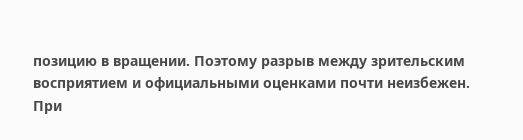позицию в вращении. Поэтому разрыв между зрительским восприятием и официальными оценками почти неизбежен.
При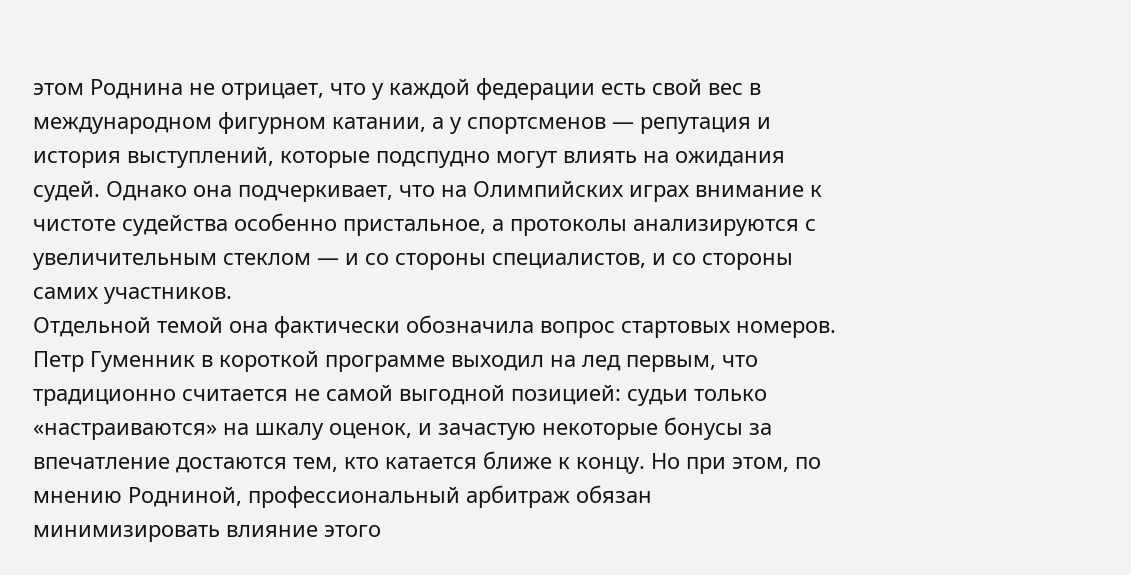этом Роднина не отрицает, что у каждой федерации есть свой вес в международном фигурном катании, а у спортсменов — репутация и история выступлений, которые подспудно могут влиять на ожидания судей. Однако она подчеркивает, что на Олимпийских играх внимание к чистоте судейства особенно пристальное, а протоколы анализируются с увеличительным стеклом — и со стороны специалистов, и со стороны самих участников.
Отдельной темой она фактически обозначила вопрос стартовых номеров. Петр Гуменник в короткой программе выходил на лед первым, что традиционно считается не самой выгодной позицией: судьи только «настраиваются» на шкалу оценок, и зачастую некоторые бонусы за впечатление достаются тем, кто катается ближе к концу. Но при этом, по мнению Родниной, профессиональный арбитраж обязан минимизировать влияние этого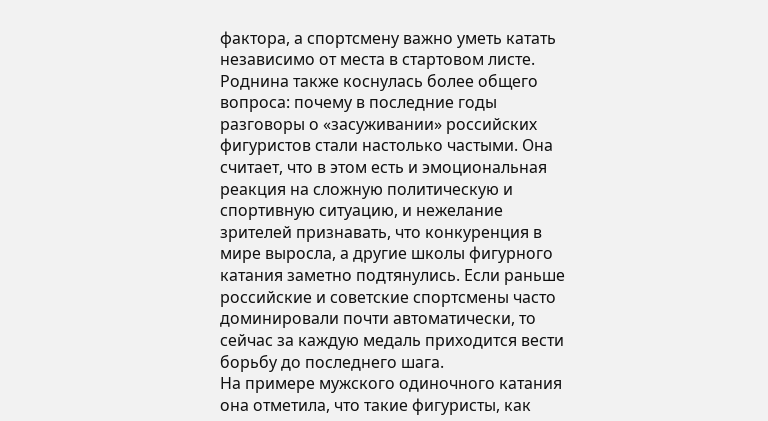фактора, а спортсмену важно уметь катать независимо от места в стартовом листе.
Роднина также коснулась более общего вопроса: почему в последние годы разговоры о «засуживании» российских фигуристов стали настолько частыми. Она считает, что в этом есть и эмоциональная реакция на сложную политическую и спортивную ситуацию, и нежелание зрителей признавать, что конкуренция в мире выросла, а другие школы фигурного катания заметно подтянулись. Если раньше российские и советские спортсмены часто доминировали почти автоматически, то сейчас за каждую медаль приходится вести борьбу до последнего шага.
На примере мужского одиночного катания она отметила, что такие фигуристы, как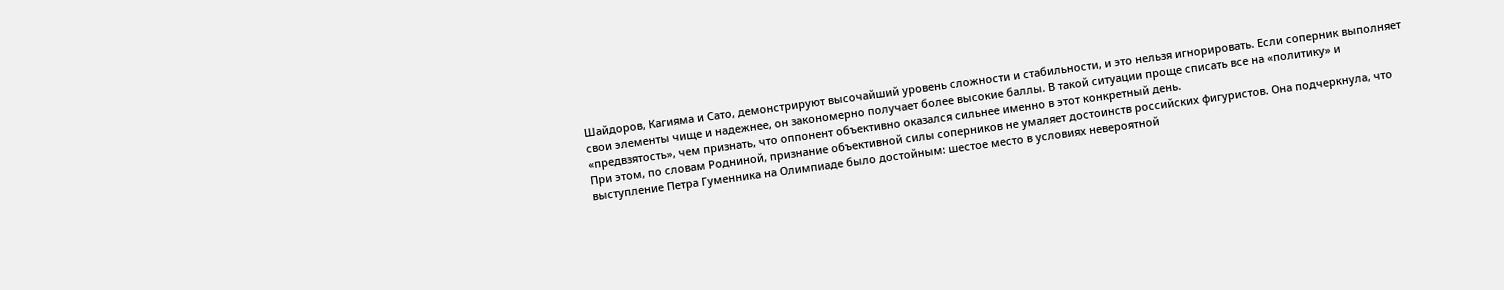Шайдоров, Кагияма и Сато, демонстрируют высочайший уровень сложности и стабильности, и это нельзя игнорировать. Если соперник выполняет свои элементы чище и надежнее, он закономерно получает более высокие баллы. В такой ситуации проще списать все на «политику» и «предвзятость», чем признать, что оппонент объективно оказался сильнее именно в этот конкретный день.
При этом, по словам Родниной, признание объективной силы соперников не умаляет достоинств российских фигуристов. Она подчеркнула, что выступление Петра Гуменника на Олимпиаде было достойным: шестое место в условиях невероятной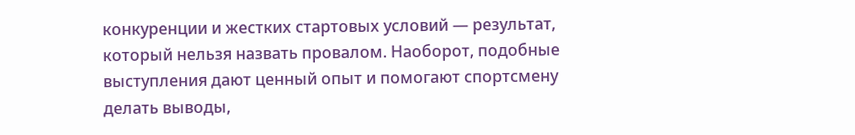конкуренции и жестких стартовых условий — результат, который нельзя назвать провалом. Наоборот, подобные выступления дают ценный опыт и помогают спортсмену делать выводы,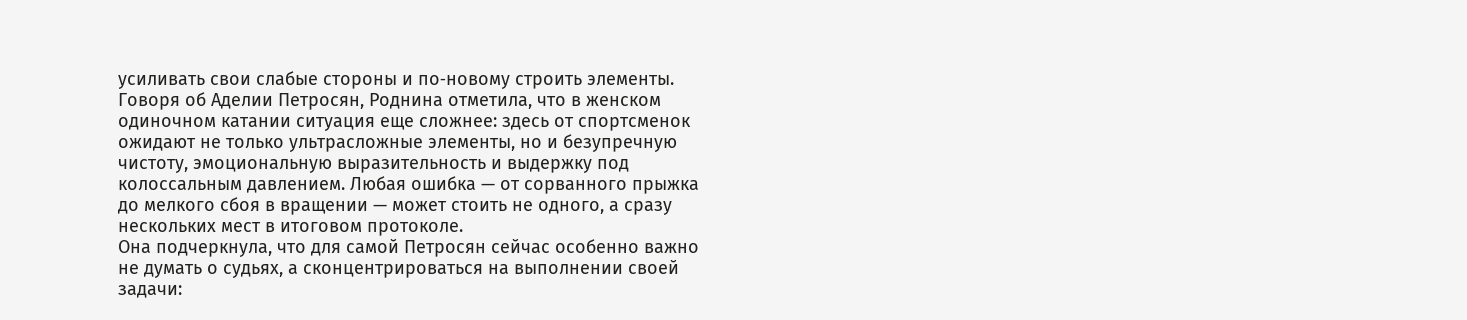усиливать свои слабые стороны и по‑новому строить элементы.
Говоря об Аделии Петросян, Роднина отметила, что в женском одиночном катании ситуация еще сложнее: здесь от спортсменок ожидают не только ультрасложные элементы, но и безупречную чистоту, эмоциональную выразительность и выдержку под колоссальным давлением. Любая ошибка — от сорванного прыжка до мелкого сбоя в вращении — может стоить не одного, а сразу нескольких мест в итоговом протоколе.
Она подчеркнула, что для самой Петросян сейчас особенно важно не думать о судьях, а сконцентрироваться на выполнении своей задачи: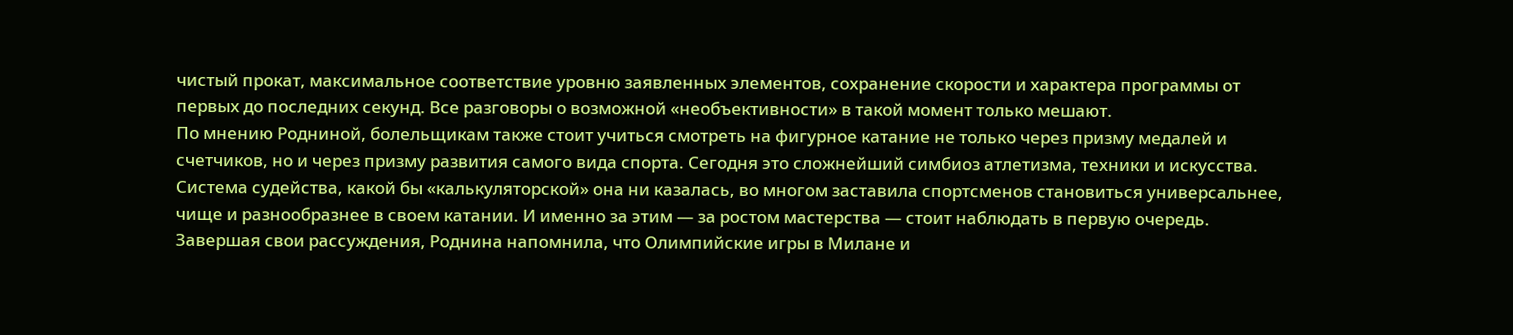чистый прокат, максимальное соответствие уровню заявленных элементов, сохранение скорости и характера программы от первых до последних секунд. Все разговоры о возможной «необъективности» в такой момент только мешают.
По мнению Родниной, болельщикам также стоит учиться смотреть на фигурное катание не только через призму медалей и счетчиков, но и через призму развития самого вида спорта. Сегодня это сложнейший симбиоз атлетизма, техники и искусства. Система судейства, какой бы «калькуляторской» она ни казалась, во многом заставила спортсменов становиться универсальнее, чище и разнообразнее в своем катании. И именно за этим — за ростом мастерства — стоит наблюдать в первую очередь.
Завершая свои рассуждения, Роднина напомнила, что Олимпийские игры в Милане и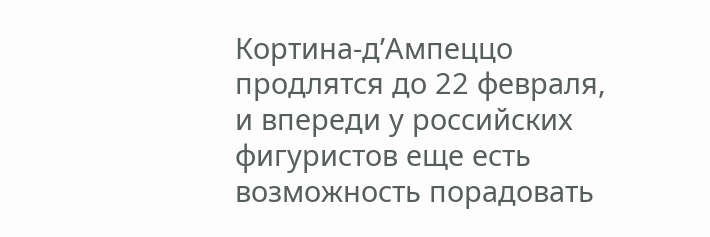Кортина‑д’Ампеццо продлятся до 22 февраля, и впереди у российских фигуристов еще есть возможность порадовать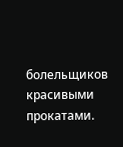болельщиков красивыми прокатами.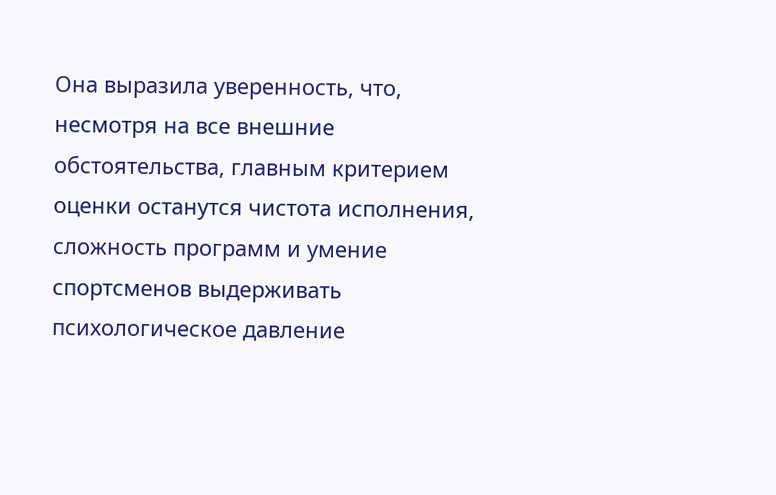Она выразила уверенность, что, несмотря на все внешние обстоятельства, главным критерием оценки останутся чистота исполнения, сложность программ и умение спортсменов выдерживать психологическое давление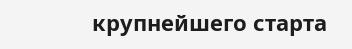крупнейшего старта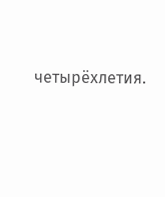четырёхлетия.